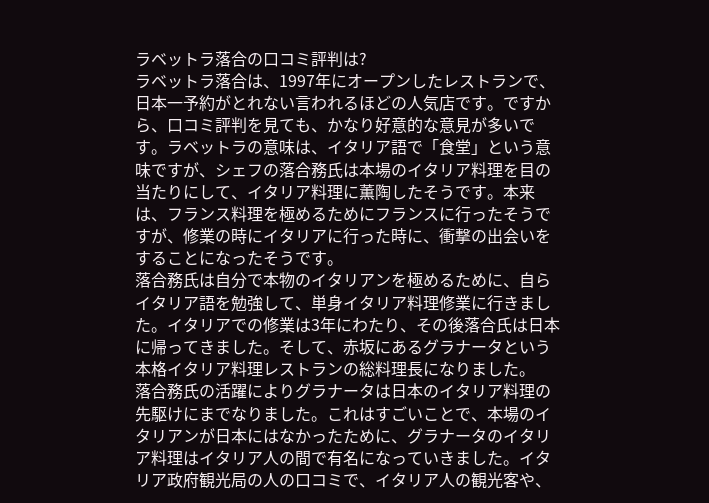ラベットラ落合の口コミ評判は?
ラベットラ落合は、1997年にオープンしたレストランで、日本一予約がとれない言われるほどの人気店です。ですから、口コミ評判を見ても、かなり好意的な意見が多いです。ラベットラの意味は、イタリア語で「食堂」という意味ですが、シェフの落合務氏は本場のイタリア料理を目の当たりにして、イタリア料理に薫陶したそうです。本来は、フランス料理を極めるためにフランスに行ったそうですが、修業の時にイタリアに行った時に、衝撃の出会いをすることになったそうです。
落合務氏は自分で本物のイタリアンを極めるために、自らイタリア語を勉強して、単身イタリア料理修業に行きました。イタリアでの修業は3年にわたり、その後落合氏は日本に帰ってきました。そして、赤坂にあるグラナータという本格イタリア料理レストランの総料理長になりました。
落合務氏の活躍によりグラナータは日本のイタリア料理の先駆けにまでなりました。これはすごいことで、本場のイタリアンが日本にはなかったために、グラナータのイタリア料理はイタリア人の間で有名になっていきました。イタリア政府観光局の人の口コミで、イタリア人の観光客や、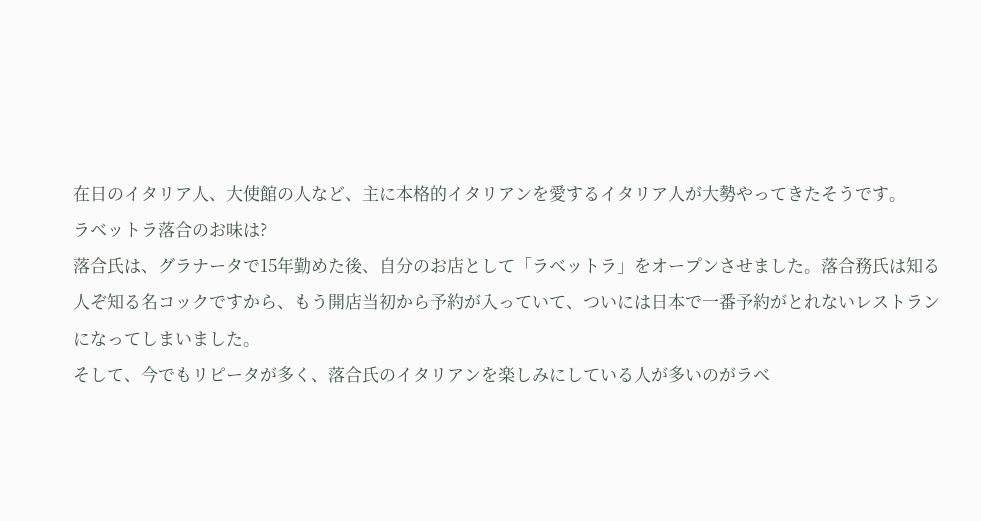在日のイタリア人、大使館の人など、主に本格的イタリアンを愛するイタリア人が大勢やってきたそうです。
ラベットラ落合のお味は?
落合氏は、グラナータで15年勤めた後、自分のお店として「ラベットラ」をオープンさせました。落合務氏は知る人ぞ知る名コックですから、もう開店当初から予約が入っていて、ついには日本で一番予約がとれないレストランになってしまいました。
そして、今でもリピータが多く、落合氏のイタリアンを楽しみにしている人が多いのがラベ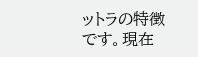ットラの特徴です。現在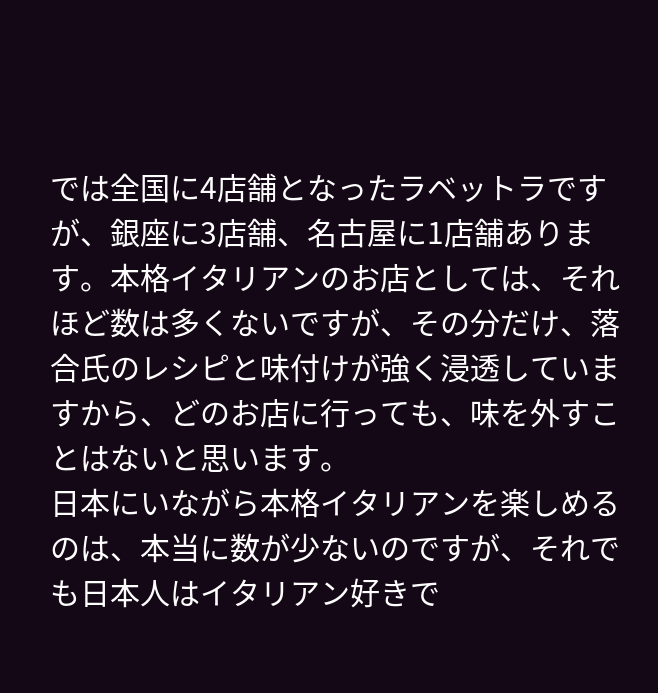では全国に4店舗となったラベットラですが、銀座に3店舗、名古屋に1店舗あります。本格イタリアンのお店としては、それほど数は多くないですが、その分だけ、落合氏のレシピと味付けが強く浸透していますから、どのお店に行っても、味を外すことはないと思います。
日本にいながら本格イタリアンを楽しめるのは、本当に数が少ないのですが、それでも日本人はイタリアン好きで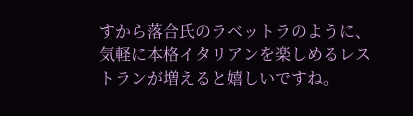すから落合氏のラベットラのように、気軽に本格イタリアンを楽しめるレストランが増えると嬉しいですね。